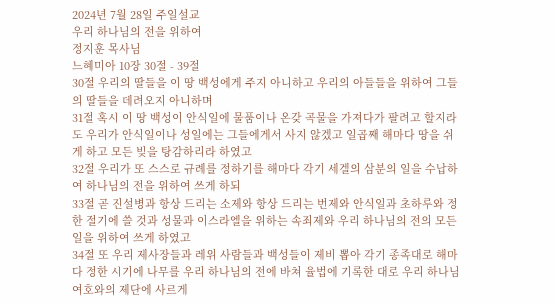2024년 7월 28일 주일설교
우리 하나님의 전을 위하여
정지훈 목사님
느혜미아 10장 30절 - 39절
30절 우리의 딸들을 이 땅 백성에게 주지 아니하고 우리의 아들들을 위하여 그들의 딸들을 데려오지 아니하며
31절 혹시 이 땅 백성이 안식일에 물품이나 온갖 곡물을 가져다가 팔려고 할지라도 우리가 안식일이나 성일에는 그들에게서 사지 않겠고 일곱째 해마다 땅을 쉬게 하고 모든 빚을 탕감하리라 하였고
32절 우리가 또 스스로 규례를 정하기를 해마다 각기 세겔의 삼분의 일을 수납하여 하나님의 전을 위하여 쓰게 하되
33절 곧 진설병과 항상 드리는 소제와 항상 드리는 번제와 안식일과 초하루와 정한 절기에 쓸 것과 성물과 이스라엘을 위하는 속죄제와 우리 하나님의 전의 모든 일을 위하여 쓰게 하였고
34절 또 우리 제사장들과 레위 사람들과 백성들이 제비 뽑아 각기 종족대로 해마다 정한 시기에 나무를 우리 하나님의 전에 바쳐 율법에 기록한 대로 우리 하나님 여호와의 제단에 사르게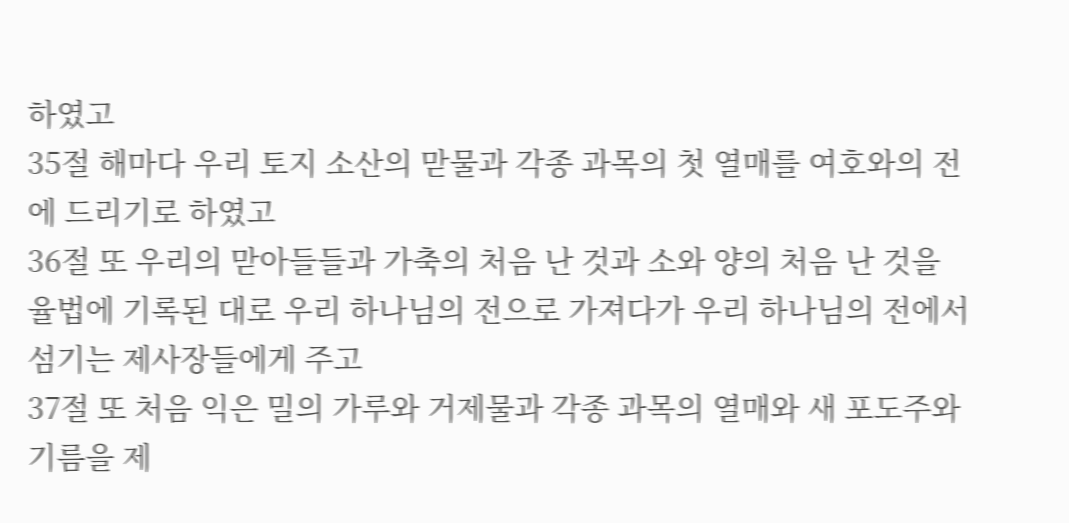하였고
35절 해마다 우리 토지 소산의 맏물과 각종 과목의 첫 열매를 여호와의 전에 드리기로 하였고
36절 또 우리의 맏아들들과 가축의 처음 난 것과 소와 양의 처음 난 것을 율법에 기록된 대로 우리 하나님의 전으로 가져다가 우리 하나님의 전에서 섬기는 제사장들에게 주고
37절 또 처음 익은 밀의 가루와 거제물과 각종 과목의 열매와 새 포도주와 기름을 제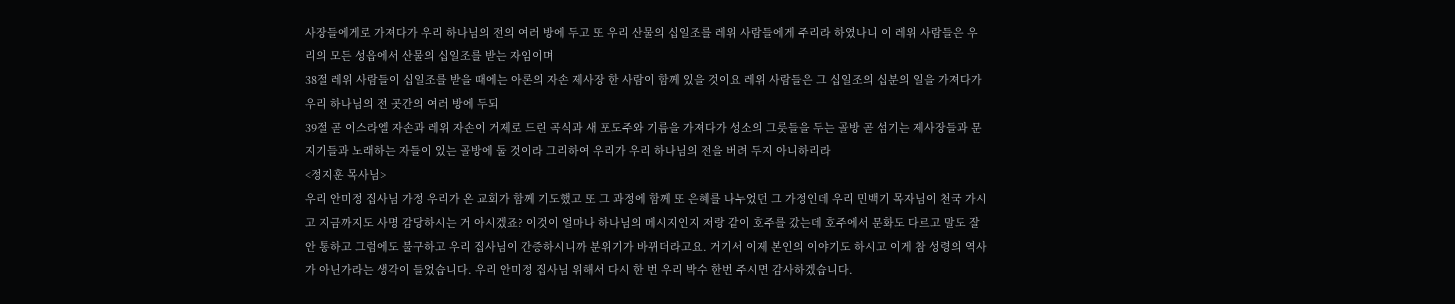사장들에게로 가져다가 우리 하나님의 전의 여러 방에 두고 또 우리 산물의 십일조를 레위 사람들에게 주리라 하였나니 이 레위 사람들은 우리의 모든 성읍에서 산물의 십일조를 받는 자임이며
38절 레위 사람들이 십일조를 받을 때에는 아론의 자손 제사장 한 사람이 함께 있을 것이요 레위 사람들은 그 십일조의 십분의 일을 가져다가 우리 하나님의 전 곳간의 여러 방에 두되
39절 곧 이스라엘 자손과 레위 자손이 거제로 드린 곡식과 새 포도주와 기름을 가져다가 성소의 그릇들을 두는 골방 곧 섬기는 제사장들과 문지기들과 노래하는 자들이 있는 골방에 둘 것이라 그리하여 우리가 우리 하나님의 전을 버려 두지 아니하리라
<정지훈 목사님>
우리 안미정 집사님 가정 우리가 온 교회가 함께 기도했고 또 그 과정에 함께 또 은혜를 나누었던 그 가정인데 우리 민백기 목자님이 천국 가시고 지금까지도 사명 감당하시는 거 아시겠죠? 이것이 얼마나 하나님의 메시지인지 저랑 같이 호주를 갔는데 호주에서 문화도 다르고 말도 잘 안 통하고 그럼에도 불구하고 우리 집사님이 간증하시니까 분위기가 바뀌더라고요. 거기서 이제 본인의 이야기도 하시고 이게 참 성령의 역사가 아닌가라는 생각이 들었습니다. 우리 안미정 집사님 위해서 다시 한 번 우리 박수 한번 주시면 감사하겠습니다.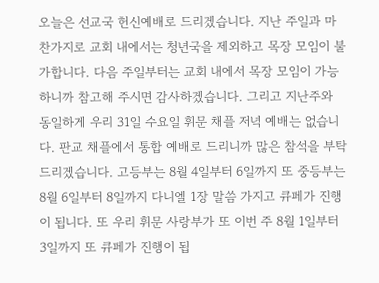오늘은 선교국 헌신예배로 드리겠습니다. 지난 주일과 마찬가지로 교회 내에서는 청년국을 제외하고 목장 모임이 불가합니다. 다음 주일부터는 교회 내에서 목장 모임이 가능하니까 참고해 주시면 감사하겠습니다. 그리고 지난주와 동일하게 우리 31일 수요일 휘문 채플 저녁 예배는 없습니다. 판교 채플에서 통합 예배로 드리니까 많은 참석을 부탁드리겠습니다. 고등부는 8월 4일부터 6일까지 또 중등부는 8월 6일부터 8일까지 다니엘 1장 말씀 가지고 큐페가 진행이 됩니다. 또 우리 휘문 사랑부가 또 이번 주 8월 1일부터 3일까지 또 큐페가 진행이 됩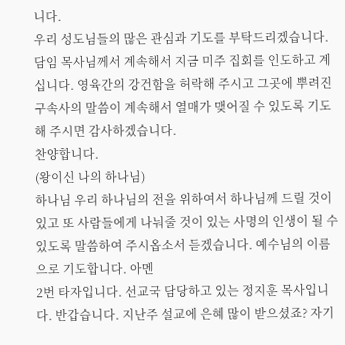니다.
우리 성도님들의 많은 관심과 기도를 부탁드리겠습니다. 담임 목사님께서 계속해서 지금 미주 집회를 인도하고 계십니다. 영육간의 강건함을 허락해 주시고 그곳에 뿌려진 구속사의 말씀이 계속해서 열매가 맺어질 수 있도록 기도해 주시면 감사하겠습니다.
찬양합니다.
(왕이신 나의 하나님)
하나님 우리 하나님의 전을 위하여서 하나님께 드릴 것이 있고 또 사람들에게 나눠줄 것이 있는 사명의 인생이 될 수 있도록 말씀하여 주시옵소서 듣겠습니다. 예수님의 이름으로 기도합니다. 아멘
2번 타자입니다. 선교국 담당하고 있는 정지훈 목사입니다. 반갑습니다. 지난주 설교에 은혜 많이 받으셨죠? 자기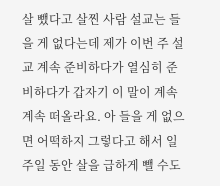살 뺐다고 살찐 사람 설교는 들을 게 없다는데 제가 이번 주 설교 계속 준비하다가 열심히 준비하다가 갑자기 이 말이 계속 계속 떠올라요. 아 들을 게 없으면 어떡하지 그렇다고 해서 일주일 동안 살을 급하게 뺄 수도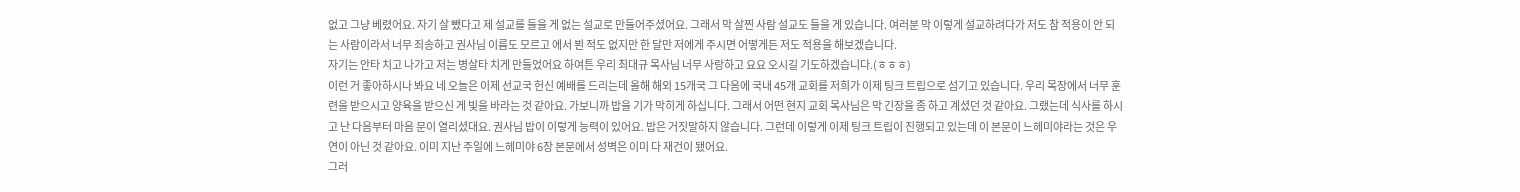없고 그냥 베렸어요. 자기 살 뺐다고 제 설교를 들을 게 없는 설교로 만들어주셨어요. 그래서 막 살찐 사람 설교도 들을 게 있습니다. 여러분 막 이렇게 설교하려다가 저도 참 적용이 안 되는 사람이라서 너무 죄송하고 권사님 이름도 모르고 에서 뵌 적도 없지만 한 달만 저에게 주시면 어떻게든 저도 적용을 해보겠습니다.
자기는 안타 치고 나가고 저는 병살타 치게 만들었어요 하여튼 우리 최대규 목사님 너무 사랑하고 요요 오시길 기도하겠습니다.(ㅎㅎㅎ)
이런 거 좋아하시나 봐요 네 오늘은 이제 선교국 헌신 예배를 드리는데 올해 해외 15개국 그 다음에 국내 45개 교회를 저희가 이제 팅크 트립으로 섬기고 있습니다. 우리 목장에서 너무 훈련을 받으시고 양육을 받으신 게 빛을 바라는 것 같아요. 가보니까 밥을 기가 막히게 하십니다. 그래서 어떤 현지 교회 목사님은 막 긴장을 좀 하고 계셨던 것 같아요. 그랬는데 식사를 하시고 난 다음부터 마음 문이 열리셨대요. 권사님 밥이 이렇게 능력이 있어요. 밥은 거짓말하지 않습니다. 그런데 이렇게 이제 팅크 트립이 진행되고 있는데 이 본문이 느헤미야라는 것은 우연이 아닌 것 같아요. 이미 지난 주일에 느헤미야 6장 본문에서 성벽은 이미 다 재건이 됐어요.
그러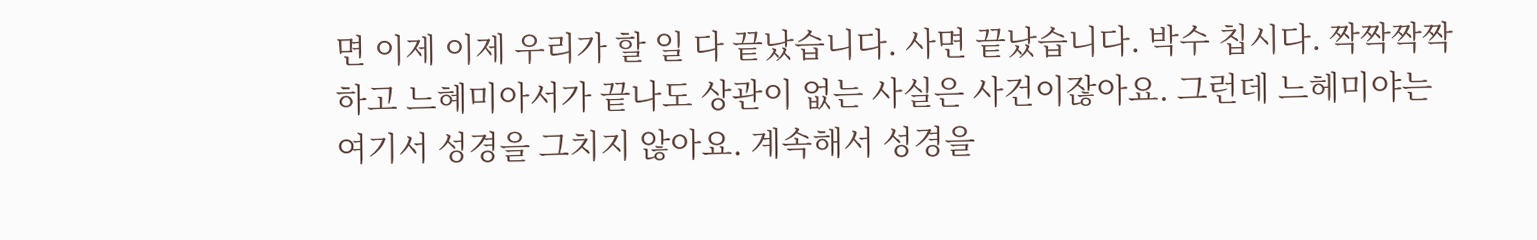면 이제 이제 우리가 할 일 다 끝났습니다. 사면 끝났습니다. 박수 칩시다. 짝짝짝짝 하고 느혜미아서가 끝나도 상관이 없는 사실은 사건이잖아요. 그런데 느헤미야는 여기서 성경을 그치지 않아요. 계속해서 성경을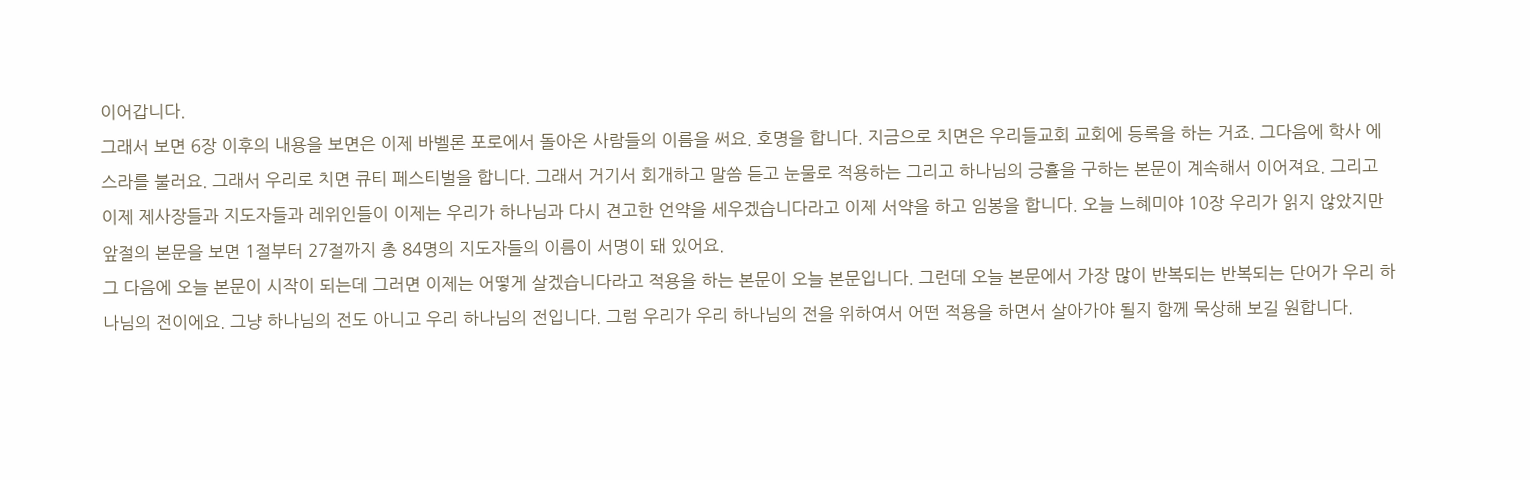이어갑니다.
그래서 보면 6장 이후의 내용을 보면은 이제 바벨론 포로에서 돌아온 사람들의 이름을 써요. 호명을 합니다. 지금으로 치면은 우리들교회 교회에 등록을 하는 거죠. 그다음에 학사 에스라를 불러요. 그래서 우리로 치면 큐티 페스티벌을 합니다. 그래서 거기서 회개하고 말씀 듣고 눈물로 적용하는 그리고 하나님의 긍휼을 구하는 본문이 계속해서 이어져요. 그리고 이제 제사장들과 지도자들과 레위인들이 이제는 우리가 하나님과 다시 견고한 언약을 세우겠습니다라고 이제 서약을 하고 임봉을 합니다. 오늘 느혜미야 10장 우리가 읽지 않았지만 앞절의 본문을 보면 1절부터 27절까지 총 84명의 지도자들의 이름이 서명이 돼 있어요.
그 다음에 오늘 본문이 시작이 되는데 그러면 이제는 어떻게 살겠습니다라고 적용을 하는 본문이 오늘 본문입니다. 그런데 오늘 본문에서 가장 많이 반복되는 반복되는 단어가 우리 하나님의 전이에요. 그냥 하나님의 전도 아니고 우리 하나님의 전입니다. 그럼 우리가 우리 하나님의 전을 위하여서 어떤 적용을 하면서 살아가야 될지 함께 묵상해 보길 원합니다.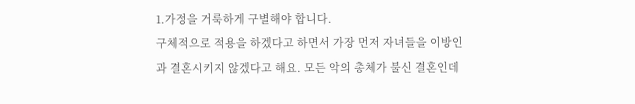1.가정을 거룩하게 구별해야 합니다.
구체적으로 적용을 하겠다고 하면서 가장 먼저 자녀들을 이방인과 결혼시키지 않겠다고 해요. 모든 악의 총체가 불신 결혼인데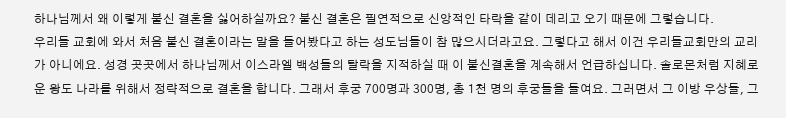하나님께서 왜 이렇게 불신 결혼을 싫어하실까요? 불신 결혼은 필연적으로 신앙적인 타락을 같이 데리고 오기 때문에 그렇습니다.
우리들 교회에 와서 처음 불신 결혼이라는 말을 들어봤다고 하는 성도님들이 참 많으시더라고요. 그렇다고 해서 이건 우리들교회만의 교리가 아니에요. 성경 곳곳에서 하나님께서 이스라엘 백성들의 탈락을 지적하실 때 이 불신결혼을 계속해서 언급하십니다. 솔로몬처럼 지혜로운 왕도 나라를 위해서 정략적으로 결혼을 합니다. 그래서 후궁 700명과 300명, 총 1천 명의 후궁들을 들여요. 그러면서 그 이방 우상들, 그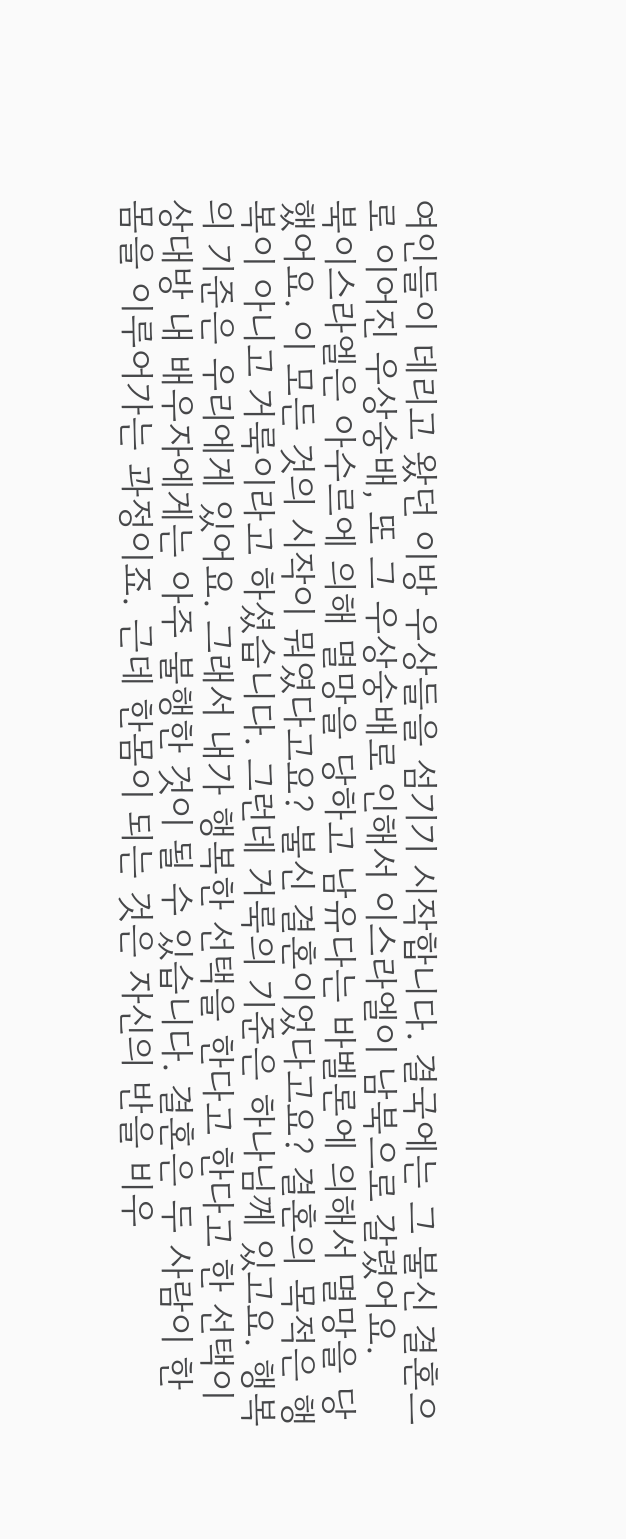여인들이 데리고 왔던 이방 우상들을 섬기기 시작합니다. 결국에는 그 불신 결혼으로 이어진 우상숭배, 또 그 우상숭배로 인해서 이스라엘이 남북으로 갈렸어요.
북이스라엘은 아수르에 의해 멸망을 당하고 남유다는 바벨론에 의해서 멸망을 당했어요. 이 모든 것의 시작이 뭐였다고요? 불신 결혼이었다고요? 결혼의 목적은 행복이 아니고 거룩이라고 하셨습니다. 그런데 거룩의 기준은 하나님께 있고요. 행복의 기준은 우리에게 있어요. 그래서 내가 행복한 선택을 한다고 한다고 한 선택이 상대방 내 배우자에게는 아주 불행한 것이 될 수 있습니다. 결혼은 두 사람이 한 몸을 이루어가는 과정이죠. 근데 한몸이 되는 것은 자신의 반을 비우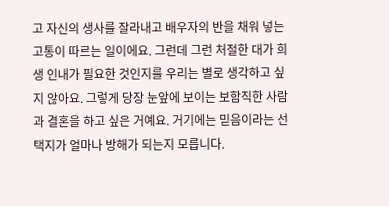고 자신의 생사를 잘라내고 배우자의 반을 채워 넣는 고통이 따르는 일이에요. 그런데 그런 처절한 대가 희생 인내가 필요한 것인지를 우리는 별로 생각하고 싶지 않아요. 그렇게 당장 눈앞에 보이는 보함직한 사람과 결혼을 하고 싶은 거예요. 거기에는 믿음이라는 선택지가 얼마나 방해가 되는지 모릅니다.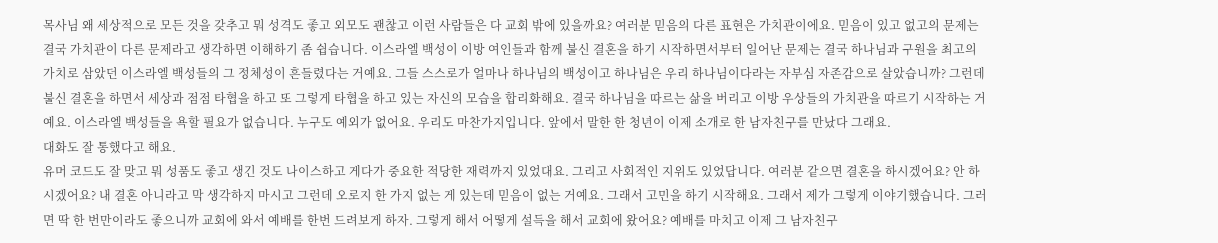목사님 왜 세상적으로 모든 것을 갖추고 뭐 성격도 좋고 외모도 괜찮고 이런 사람들은 다 교회 밖에 있을까요? 여러분 믿음의 다른 표현은 가치관이에요. 믿음이 있고 없고의 문제는 결국 가치관이 다른 문제라고 생각하면 이해하기 좀 쉽습니다. 이스라엘 백성이 이방 여인들과 함께 불신 결혼을 하기 시작하면서부터 일어난 문제는 결국 하나님과 구원을 최고의 가치로 삼았던 이스라엘 백성들의 그 정체성이 흔들렸다는 거예요. 그들 스스로가 얼마나 하나님의 백성이고 하나님은 우리 하나님이다라는 자부심 자존감으로 살았습니까? 그런데 불신 결혼을 하면서 세상과 점점 타협을 하고 또 그렇게 타협을 하고 있는 자신의 모습을 합리화해요. 결국 하나님을 따르는 삶을 버리고 이방 우상들의 가치관을 따르기 시작하는 거예요. 이스라엘 백성들을 욕할 필요가 없습니다. 누구도 예외가 없어요. 우리도 마찬가지입니다. 앞에서 말한 한 청년이 이제 소개로 한 남자친구를 만났다 그래요.
대화도 잘 통했다고 해요.
유머 코드도 잘 맞고 뭐 성품도 좋고 생긴 것도 나이스하고 게다가 중요한 적당한 재력까지 있었대요. 그리고 사회적인 지위도 있었답니다. 여러분 같으면 결혼을 하시겠어요? 안 하시겠어요? 내 결혼 아니라고 막 생각하지 마시고 그런데 오로지 한 가지 없는 게 있는데 믿음이 없는 거예요. 그래서 고민을 하기 시작해요. 그래서 제가 그렇게 이야기했습니다. 그러면 딱 한 번만이라도 좋으니까 교회에 와서 예배를 한번 드려보게 하자. 그렇게 해서 어떻게 설득을 해서 교회에 왔어요? 예배를 마치고 이제 그 남자친구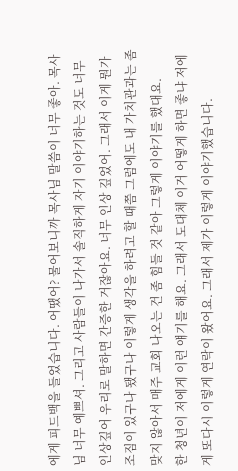에게 피드백을 들었습니다. 어땠어? 물어보니까 목사님 말씀이 너무 좋아. 목사님 너무 예쁘셔. 그리고 사람들이 나가서 솔직하게 자기 이야기하는 것도 너무 인상깊어 우리로 말하면 간증한 거잖아요. 너무 인상 깊었어. 그래서 이게 뭔가 조짐이 있구나 됐구나 이렇게 생각을 하려고 할 때쯤 그럼에도 내 가치관과는 좀 맞지 않아서 매주 교회 나오는 건 좀 힘들 것 같아 그렇게 이야기를 했대요.
한 청년이 저에게 이런 얘기를 해요. 그래서 도대체 이거 어떻게 하면 좋냐 저에게 또다시 이렇게 연락이 왔어요. 그래서 제가 이렇게 이야기했습니다.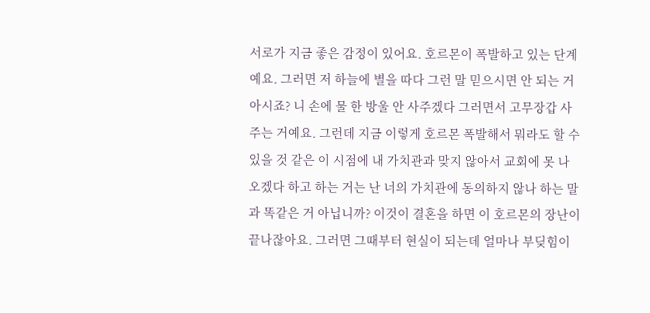서로가 지금 좋은 감정이 있어요. 호르몬이 폭발하고 있는 단계예요. 그러면 저 하늘에 별을 따다 그런 말 믿으시면 안 되는 거 아시죠? 니 손에 물 한 방울 안 사주겠다 그러면서 고무장갑 사주는 거예요. 그런데 지금 이렇게 호르몬 폭발해서 뭐라도 할 수 있을 것 같은 이 시점에 내 가치관과 맞지 않아서 교회에 못 나오겠다 하고 하는 거는 난 너의 가치관에 동의하지 않나 하는 말과 똑같은 거 아닙니까? 이것이 결혼을 하면 이 호르몬의 장난이 끝나잖아요. 그러면 그때부터 현실이 되는데 얼마나 부딪힘이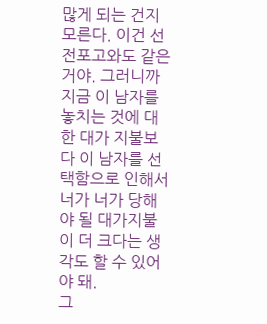많게 되는 건지 모른다. 이건 선전포고와도 같은 거야. 그러니까 지금 이 남자를 놓치는 것에 대한 대가 지불보다 이 남자를 선택함으로 인해서 너가 너가 당해야 될 대가지불이 더 크다는 생각도 할 수 있어야 돼.
그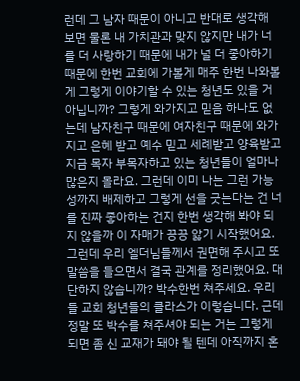런데 그 남자 때문이 아니고 반대로 생각해 보면 물론 내 가치관과 맞지 않지만 내가 너를 더 사랑하기 때문에 내가 널 더 좋아하기 때문에 한번 교회에 가볼게 매주 한번 나와볼게 그렇게 이야기할 수 있는 청년도 있을 거 아닙니까? 그렇게 와가지고 믿음 하나도 없는데 남자친구 때문에 여자친구 때문에 와가지고 은혜 받고 예수 믿고 세례받고 양육받고 지금 목자 부목자하고 있는 청년들이 얼마나 많은지 몰라요. 그런데 이미 나는 그런 가능성까지 배제하고 그렇게 선을 긋는다는 건 너를 진짜 좋아하는 건지 한번 생각해 봐야 되지 않을까 이 자매가 끙끙 앓기 시작했어요.
그런데 우리 엘더님들께서 권면해 주시고 또 말씀을 들으면서 결국 관계를 정리했어요. 대단하지 않습니까? 박수한번 쳐주세요. 우리들 교회 청년들의 클라스가 이렇습니다. 근데 정말 또 박수를 쳐주셔야 되는 거는 그렇게 되면 좀 신 교재가 돼야 될 텐데 아직까지 혼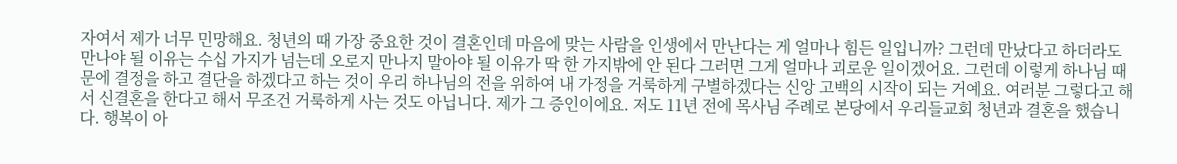자여서 제가 너무 민망해요. 청년의 때 가장 중요한 것이 결혼인데 마음에 맞는 사람을 인생에서 만난다는 게 얼마나 힘든 일입니까? 그런데 만났다고 하더라도 만나야 될 이유는 수십 가지가 넘는데 오로지 만나지 말아야 될 이유가 딱 한 가지밖에 안 된다 그러면 그게 얼마나 괴로운 일이겠어요. 그런데 이렇게 하나님 때문에 결정을 하고 결단을 하겠다고 하는 것이 우리 하나님의 전을 위하여 내 가정을 거룩하게 구별하겠다는 신앙 고백의 시작이 되는 거예요. 여러분 그렇다고 해서 신결혼을 한다고 해서 무조건 거룩하게 사는 것도 아닙니다. 제가 그 증인이에요. 저도 11년 전에 목사님 주례로 본당에서 우리들교회 청년과 결혼을 했습니다. 행복이 아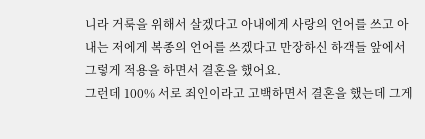니라 거룩을 위해서 살겠다고 아내에게 사랑의 언어를 쓰고 아내는 저에게 복종의 언어를 쓰겠다고 만장하신 하객들 앞에서 그렇게 적용을 하면서 결혼을 했어요.
그런데 100% 서로 죄인이라고 고백하면서 결혼을 했는데 그게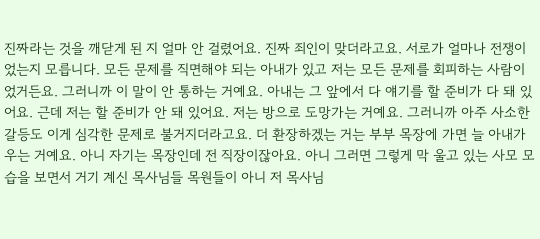진짜라는 것을 깨닫게 된 지 얼마 안 걸렸어요. 진짜 죄인이 맞더라고요. 서로가 얼마나 전쟁이었는지 모릅니다. 모든 문제를 직면해야 되는 아내가 있고 저는 모든 문제를 회피하는 사람이었거든요. 그러니까 이 말이 안 통하는 거예요. 아내는 그 앞에서 다 얘기를 할 준비가 다 돼 있어요. 근데 저는 할 준비가 안 돼 있어요. 저는 방으로 도망가는 거예요. 그러니까 아주 사소한 갈등도 이게 심각한 문제로 불거지더라고요. 더 환장하겠는 거는 부부 목장에 가면 늘 아내가 우는 거예요. 아니 자기는 목장인데 전 직장이잖아요. 아니 그러면 그렇게 막 울고 있는 사모 모습을 보면서 거기 계신 목사님들 목원들이 아니 저 목사님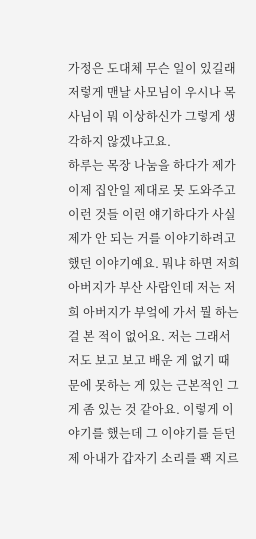가정은 도대체 무슨 일이 있길래 저렇게 맨날 사모님이 우시나 목사님이 뭐 이상하신가 그렇게 생각하지 않겠냐고요.
하루는 목장 나눔을 하다가 제가 이제 집안일 제대로 못 도와주고 이런 것들 이런 얘기하다가 사실 제가 안 되는 거를 이야기하려고 했던 이야기예요. 뭐냐 하면 저희 아버지가 부산 사람인데 저는 저희 아버지가 부엌에 가서 뭘 하는 걸 본 적이 없어요. 저는 그래서 저도 보고 보고 배운 게 없기 때문에 못하는 게 있는 근본적인 그게 좀 있는 것 같아요. 이렇게 이야기를 했는데 그 이야기를 듣던 제 아내가 갑자기 소리를 꽥 지르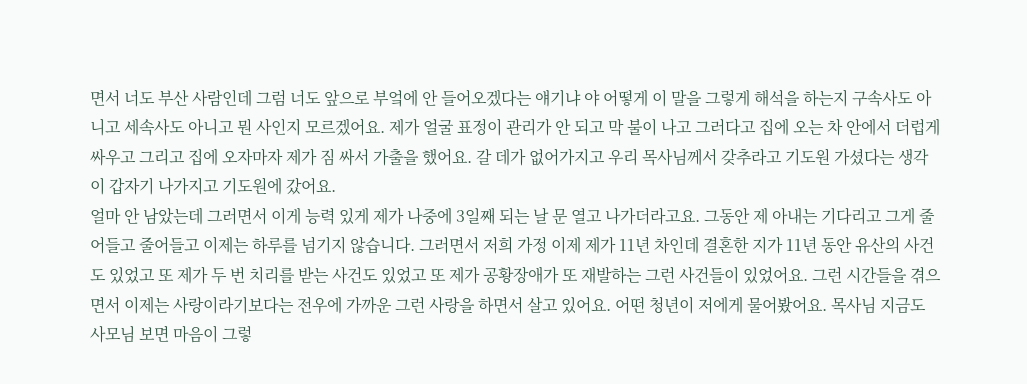면서 너도 부산 사람인데 그럼 너도 앞으로 부엌에 안 들어오겠다는 얘기냐 야 어떻게 이 말을 그렇게 해석을 하는지 구속사도 아니고 세속사도 아니고 뭔 사인지 모르겠어요. 제가 얼굴 표정이 관리가 안 되고 막 불이 나고 그러다고 집에 오는 차 안에서 더럽게 싸우고 그리고 집에 오자마자 제가 짐 싸서 가출을 했어요. 갈 데가 없어가지고 우리 목사님께서 갖추라고 기도원 가셨다는 생각이 갑자기 나가지고 기도원에 갔어요.
얼마 안 남았는데 그러면서 이게 능력 있게 제가 나중에 3일째 되는 날 문 열고 나가더라고요. 그동안 제 아내는 기다리고 그게 줄어들고 줄어들고 이제는 하루를 넘기지 않습니다. 그러면서 저희 가정 이제 제가 11년 차인데 결혼한 지가 11년 동안 유산의 사건도 있었고 또 제가 두 번 치리를 받는 사건도 있었고 또 제가 공황장애가 또 재발하는 그런 사건들이 있었어요. 그런 시간들을 겪으면서 이제는 사랑이라기보다는 전우에 가까운 그런 사랑을 하면서 살고 있어요. 어떤 청년이 저에게 물어봤어요. 목사님 지금도 사모님 보면 마음이 그렇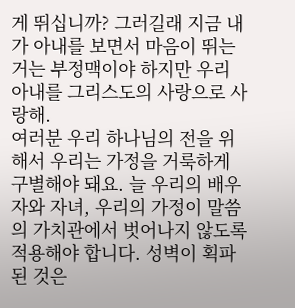게 뛰십니까? 그러길래 지금 내가 아내를 보면서 마음이 뛰는 거는 부정맥이야 하지만 우리 아내를 그리스도의 사랑으로 사랑해.
여러분 우리 하나님의 전을 위해서 우리는 가정을 거룩하게 구별해야 돼요. 늘 우리의 배우자와 자녀, 우리의 가정이 말씀의 가치관에서 벗어나지 않도록 적용해야 합니다. 성벽이 획파된 것은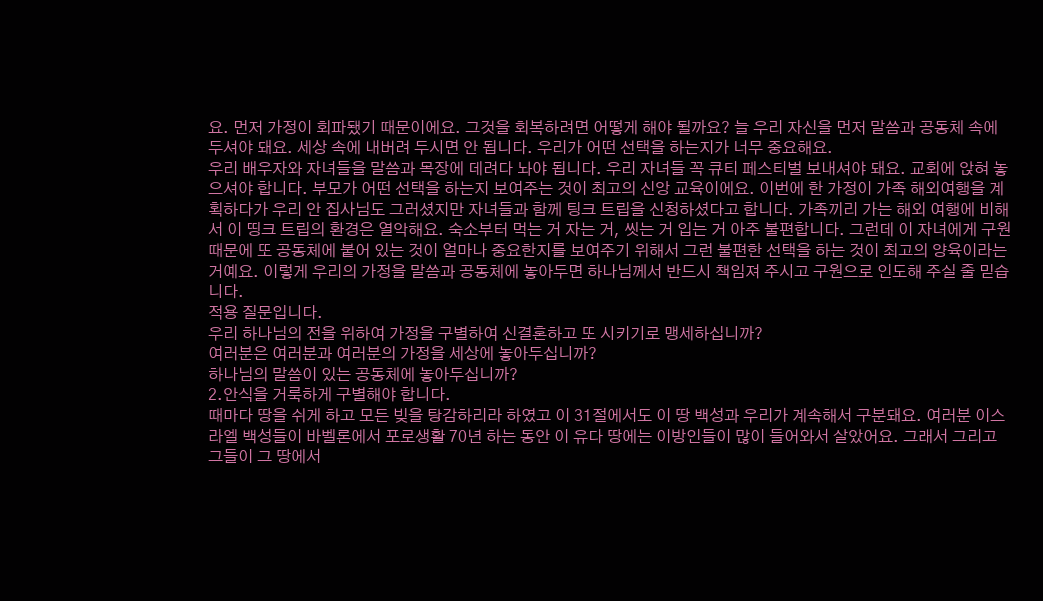요. 먼저 가정이 회파됐기 때문이에요. 그것을 회복하려면 어떻게 해야 될까요? 늘 우리 자신을 먼저 말씀과 공동체 속에 두셔야 돼요. 세상 속에 내버려 두시면 안 됩니다. 우리가 어떤 선택을 하는지가 너무 중요해요.
우리 배우자와 자녀들을 말씀과 목장에 데려다 놔야 됩니다. 우리 자녀들 꼭 큐티 페스티벌 보내셔야 돼요. 교회에 앉혀 놓으셔야 합니다. 부모가 어떤 선택을 하는지 보여주는 것이 최고의 신앙 교육이에요. 이번에 한 가정이 가족 해외여행을 계획하다가 우리 안 집사님도 그러셨지만 자녀들과 함께 팅크 트립을 신청하셨다고 합니다. 가족끼리 가는 해외 여행에 비해서 이 띵크 트립의 환경은 열악해요. 숙소부터 먹는 거 자는 거, 씻는 거 입는 거 아주 불편합니다. 그런데 이 자녀에게 구원 때문에 또 공동체에 붙어 있는 것이 얼마나 중요한지를 보여주기 위해서 그런 불편한 선택을 하는 것이 최고의 양육이라는 거예요. 이렇게 우리의 가정을 말씀과 공동체에 놓아두면 하나님께서 반드시 책임져 주시고 구원으로 인도해 주실 줄 믿습니다.
적용 질문입니다.
우리 하나님의 전을 위하여 가정을 구별하여 신결혼하고 또 시키기로 맹세하십니까?
여러분은 여러분과 여러분의 가정을 세상에 놓아두십니까?
하나님의 말씀이 있는 공동체에 놓아두십니까?
2.안식을 거룩하게 구별해야 합니다.
때마다 땅을 쉬게 하고 모든 빚을 탕감하리라 하였고 이 31절에서도 이 땅 백성과 우리가 계속해서 구분돼요. 여러분 이스라엘 백성들이 바벨론에서 포로생활 70년 하는 동안 이 유다 땅에는 이방인들이 많이 들어와서 살았어요. 그래서 그리고 그들이 그 땅에서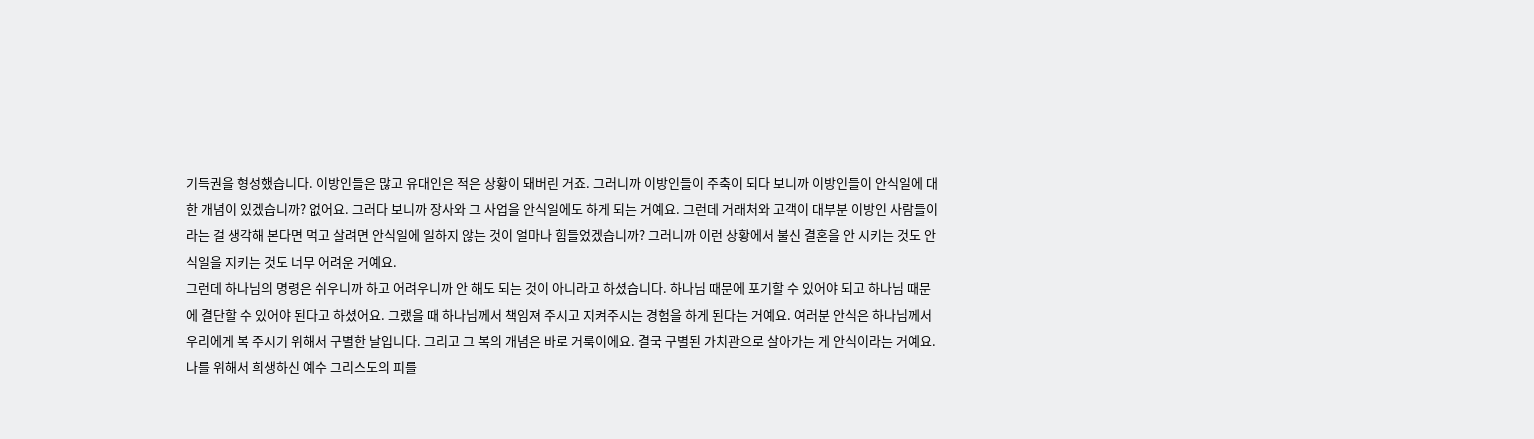기득권을 형성했습니다. 이방인들은 많고 유대인은 적은 상황이 돼버린 거죠. 그러니까 이방인들이 주축이 되다 보니까 이방인들이 안식일에 대한 개념이 있겠습니까? 없어요. 그러다 보니까 장사와 그 사업을 안식일에도 하게 되는 거예요. 그런데 거래처와 고객이 대부분 이방인 사람들이라는 걸 생각해 본다면 먹고 살려면 안식일에 일하지 않는 것이 얼마나 힘들었겠습니까? 그러니까 이런 상황에서 불신 결혼을 안 시키는 것도 안식일을 지키는 것도 너무 어려운 거예요.
그런데 하나님의 명령은 쉬우니까 하고 어려우니까 안 해도 되는 것이 아니라고 하셨습니다. 하나님 때문에 포기할 수 있어야 되고 하나님 때문에 결단할 수 있어야 된다고 하셨어요. 그랬을 때 하나님께서 책임져 주시고 지켜주시는 경험을 하게 된다는 거예요. 여러분 안식은 하나님께서 우리에게 복 주시기 위해서 구별한 날입니다. 그리고 그 복의 개념은 바로 거룩이에요. 결국 구별된 가치관으로 살아가는 게 안식이라는 거예요. 나를 위해서 희생하신 예수 그리스도의 피를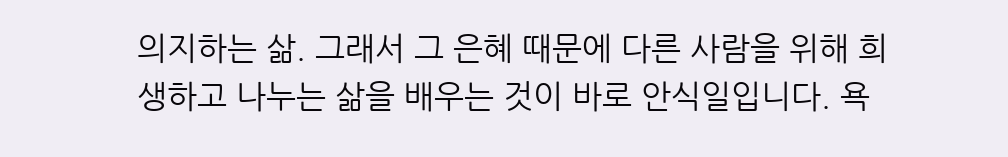의지하는 삶. 그래서 그 은혜 때문에 다른 사람을 위해 희생하고 나누는 삶을 배우는 것이 바로 안식일입니다. 욕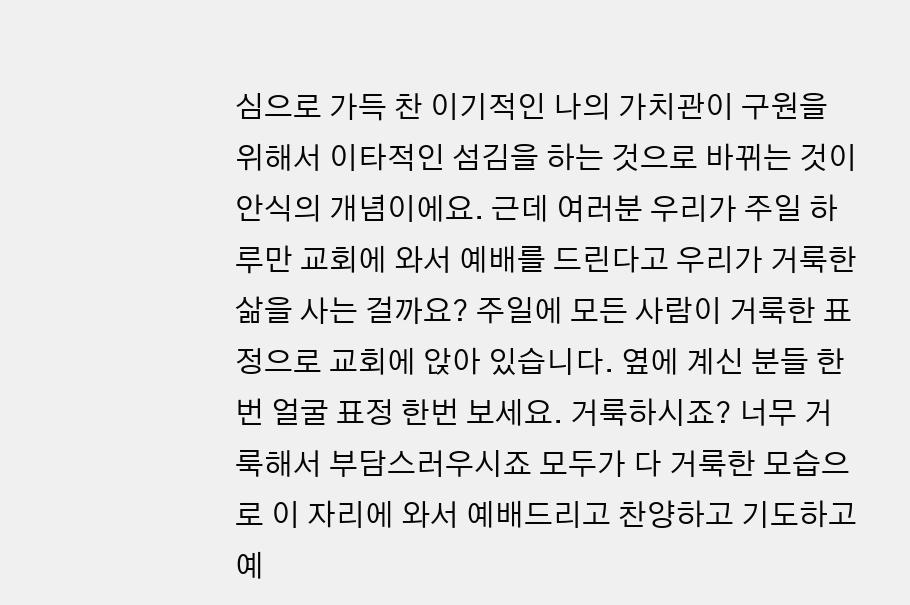심으로 가득 찬 이기적인 나의 가치관이 구원을 위해서 이타적인 섬김을 하는 것으로 바뀌는 것이 안식의 개념이에요. 근데 여러분 우리가 주일 하루만 교회에 와서 예배를 드린다고 우리가 거룩한 삶을 사는 걸까요? 주일에 모든 사람이 거룩한 표정으로 교회에 앉아 있습니다. 옆에 계신 분들 한번 얼굴 표정 한번 보세요. 거룩하시죠? 너무 거룩해서 부담스러우시죠 모두가 다 거룩한 모습으로 이 자리에 와서 예배드리고 찬양하고 기도하고 예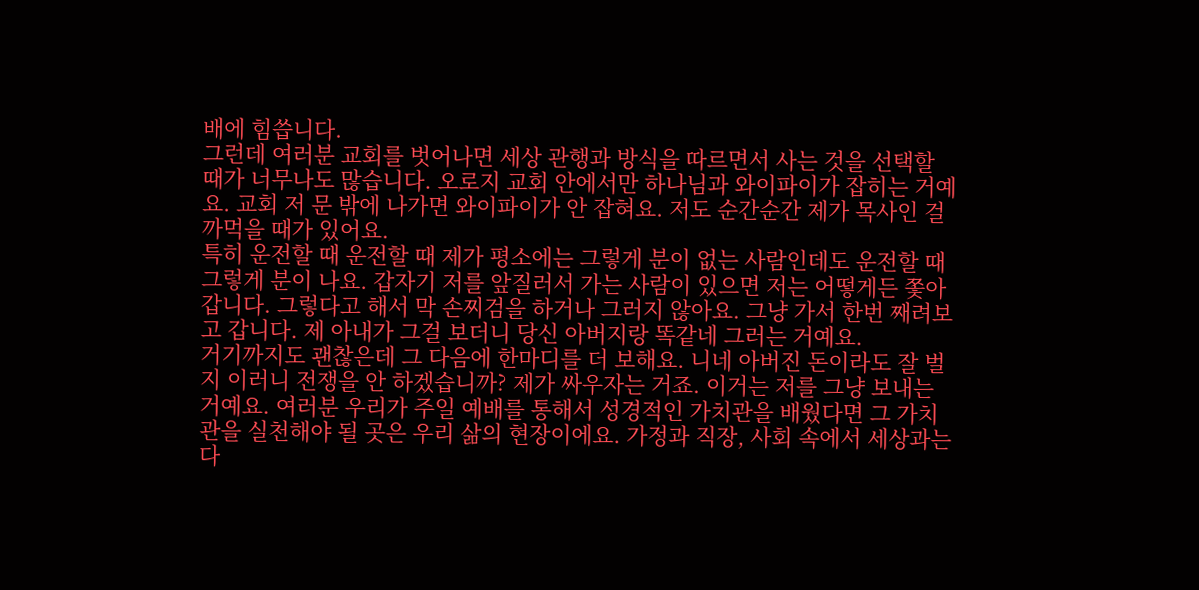배에 힘씁니다.
그런데 여러분 교회를 벗어나면 세상 관행과 방식을 따르면서 사는 것을 선택할 때가 너무나도 많습니다. 오로지 교회 안에서만 하나님과 와이파이가 잡히는 거예요. 교회 저 문 밖에 나가면 와이파이가 안 잡혀요. 저도 순간순간 제가 목사인 걸 까먹을 때가 있어요.
특히 운전할 때 운전할 때 제가 평소에는 그렇게 분이 없는 사람인데도 운전할 때 그렇게 분이 나요. 갑자기 저를 앞질러서 가는 사람이 있으면 저는 어떻게든 쫓아갑니다. 그렇다고 해서 막 손찌검을 하거나 그러지 않아요. 그냥 가서 한번 째려보고 갑니다. 제 아내가 그걸 보더니 당신 아버지랑 똑같네 그러는 거예요.
거기까지도 괜찮은데 그 다음에 한마디를 더 보해요. 니네 아버진 돈이라도 잘 벌지 이러니 전쟁을 안 하겠습니까? 제가 싸우자는 거죠. 이거는 저를 그냥 보내는 거예요. 여러분 우리가 주일 예배를 통해서 성경적인 가치관을 배웠다면 그 가치관을 실천해야 될 곳은 우리 삶의 현장이에요. 가정과 직장, 사회 속에서 세상과는 다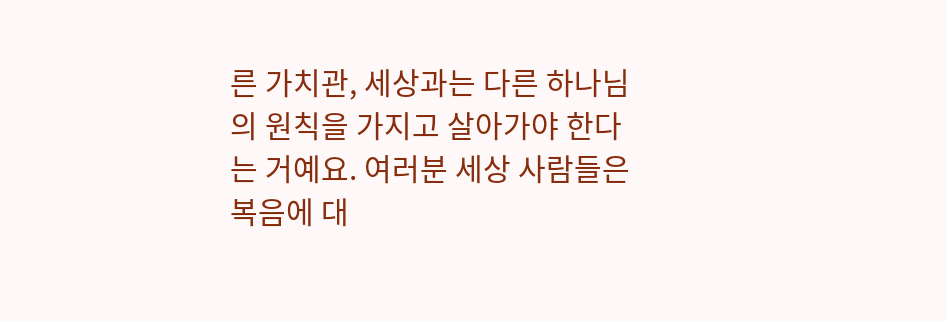른 가치관, 세상과는 다른 하나님의 원칙을 가지고 살아가야 한다는 거예요. 여러분 세상 사람들은 복음에 대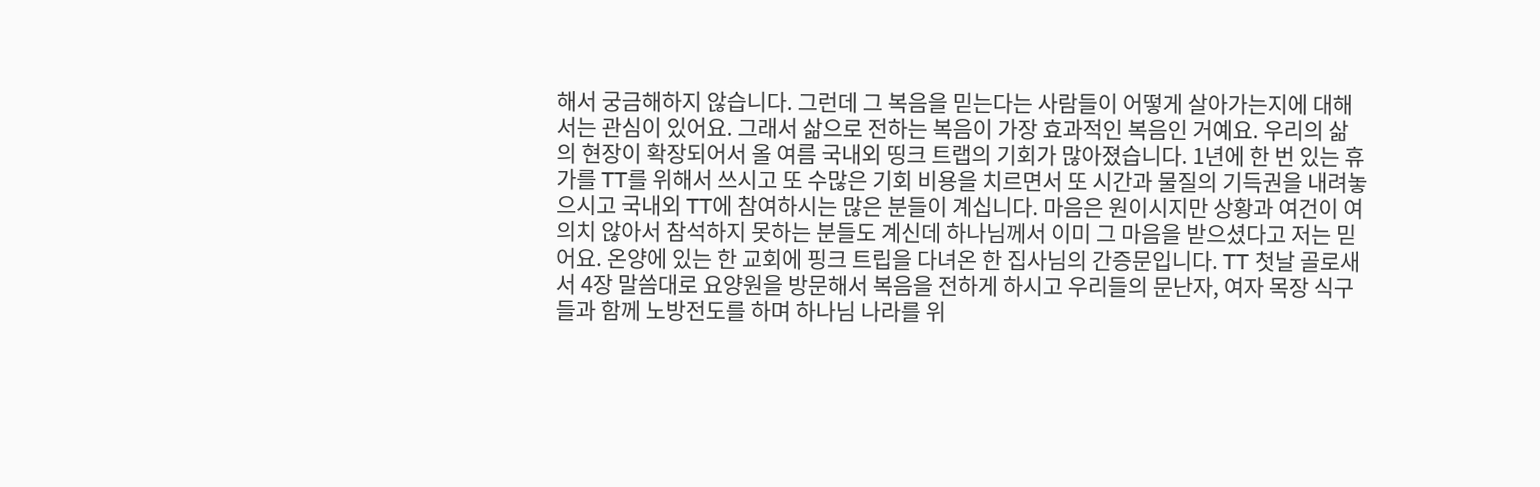해서 궁금해하지 않습니다. 그런데 그 복음을 믿는다는 사람들이 어떻게 살아가는지에 대해서는 관심이 있어요. 그래서 삶으로 전하는 복음이 가장 효과적인 복음인 거예요. 우리의 삶의 현장이 확장되어서 올 여름 국내외 띵크 트랩의 기회가 많아졌습니다. 1년에 한 번 있는 휴가를 TT를 위해서 쓰시고 또 수많은 기회 비용을 치르면서 또 시간과 물질의 기득권을 내려놓으시고 국내외 TT에 참여하시는 많은 분들이 계십니다. 마음은 원이시지만 상황과 여건이 여의치 않아서 참석하지 못하는 분들도 계신데 하나님께서 이미 그 마음을 받으셨다고 저는 믿어요. 온양에 있는 한 교회에 핑크 트립을 다녀온 한 집사님의 간증문입니다. TT 첫날 골로새서 4장 말씀대로 요양원을 방문해서 복음을 전하게 하시고 우리들의 문난자, 여자 목장 식구들과 함께 노방전도를 하며 하나님 나라를 위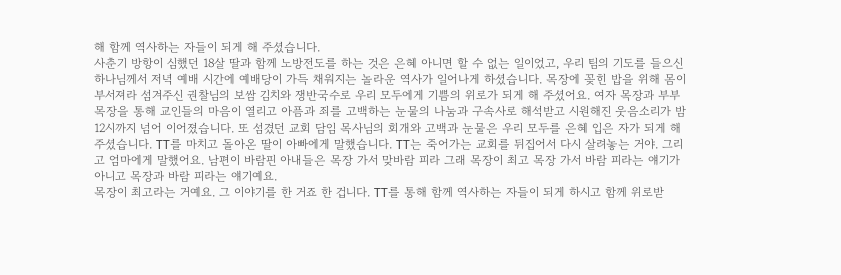해 함께 역사하는 자들이 되게 해 주셨습니다.
사춘기 방항이 심했던 18살 딸과 함께 노방전도를 하는 것은 은혜 아니면 할 수 없는 일이었고, 우리 팀의 기도를 들으신 하나님께서 저녁 예배 시간에 예배당이 가득 채워지는 놀라운 역사가 일어나게 하셨습니다. 목장에 꽂힌 밥을 위해 몸이 부서져라 섬겨주신 권찰님의 보쌈 김치와 쟁반국수로 우리 모두에게 기쁨의 위로가 되게 해 주셨어요. 여자 목장과 부부 목장을 통해 교인들의 마음이 열리고 아픔과 죄를 고백하는 눈물의 나눔과 구속사로 해석받고 시원해진 웃음소리가 밤 12시까지 넘어 이어졌습니다. 또 섬겼던 교회 담임 목사님의 회개와 고백과 눈물은 우리 모두를 은혜 입은 자가 되게 해 주셨습니다. TT를 마치고 돌아온 딸이 아빠에게 말했습니다. TT는 죽어가는 교회를 뒤집어서 다시 살려놓는 거야. 그리고 엄마에게 말했어요. 남편이 바람핀 아내들은 목장 가서 맞바람 피라 그래 목장이 최고 목장 가서 바람 피라는 얘기가 아니고 목장과 바람 피라는 얘기예요.
목장이 최고라는 거예요. 그 이야기를 한 거죠 한 겁니다. TT를 통해 함께 역사하는 자들이 되게 하시고 함께 위로받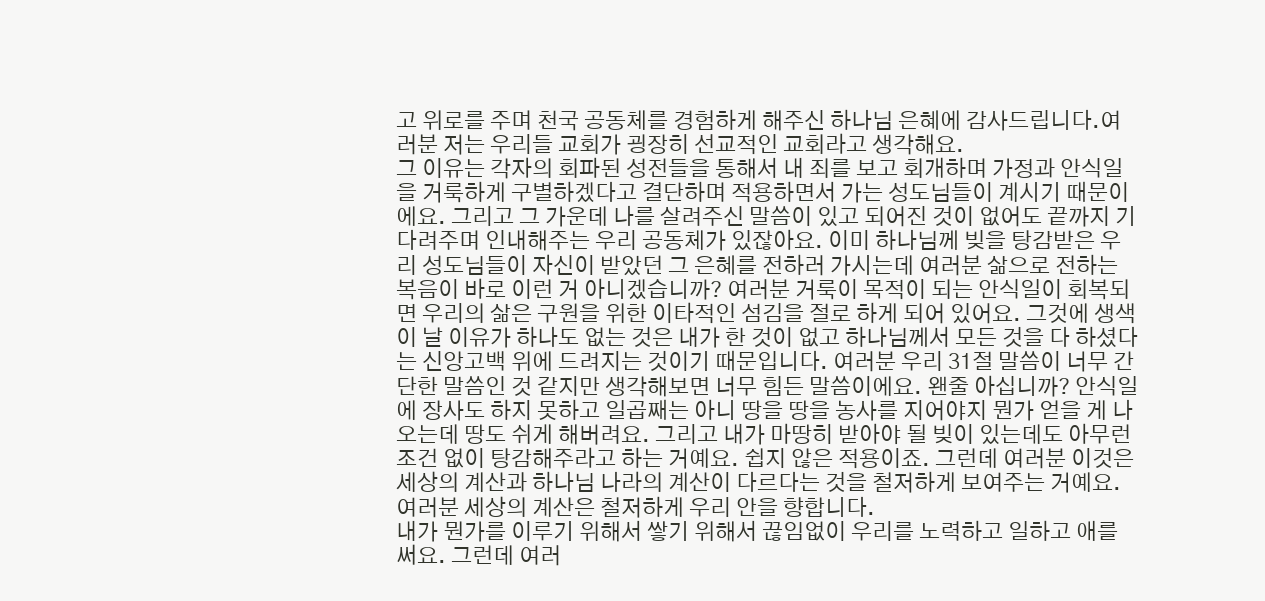고 위로를 주며 천국 공동체를 경험하게 해주신 하나님 은혜에 감사드립니다.여러분 저는 우리들 교회가 굉장히 선교적인 교회라고 생각해요.
그 이유는 각자의 회파된 성전들을 통해서 내 죄를 보고 회개하며 가정과 안식일을 거룩하게 구별하겠다고 결단하며 적용하면서 가는 성도님들이 계시기 때문이에요. 그리고 그 가운데 나를 살려주신 말씀이 있고 되어진 것이 없어도 끝까지 기다려주며 인내해주는 우리 공동체가 있잖아요. 이미 하나님께 빚을 탕감받은 우리 성도님들이 자신이 받았던 그 은혜를 전하러 가시는데 여러분 삶으로 전하는 복음이 바로 이런 거 아니겠습니까? 여러분 거룩이 목적이 되는 안식일이 회복되면 우리의 삶은 구원을 위한 이타적인 섬김을 절로 하게 되어 있어요. 그것에 생색이 날 이유가 하나도 없는 것은 내가 한 것이 없고 하나님께서 모든 것을 다 하셨다는 신앙고백 위에 드려지는 것이기 때문입니다. 여러분 우리 31절 말씀이 너무 간단한 말씀인 것 같지만 생각해보면 너무 힘든 말씀이에요. 왠줄 아십니까? 안식일에 장사도 하지 못하고 일곱째는 아니 땅을 땅을 농사를 지어야지 뭔가 얻을 게 나오는데 땅도 쉬게 해버려요. 그리고 내가 마땅히 받아야 될 빚이 있는데도 아무런 조건 없이 탕감해주라고 하는 거예요. 쉽지 않은 적용이죠. 그런데 여러분 이것은 세상의 계산과 하나님 나라의 계산이 다르다는 것을 철저하게 보여주는 거예요. 여러분 세상의 계산은 철저하게 우리 안을 향합니다.
내가 뭔가를 이루기 위해서 쌓기 위해서 끊임없이 우리를 노력하고 일하고 애를 써요. 그런데 여러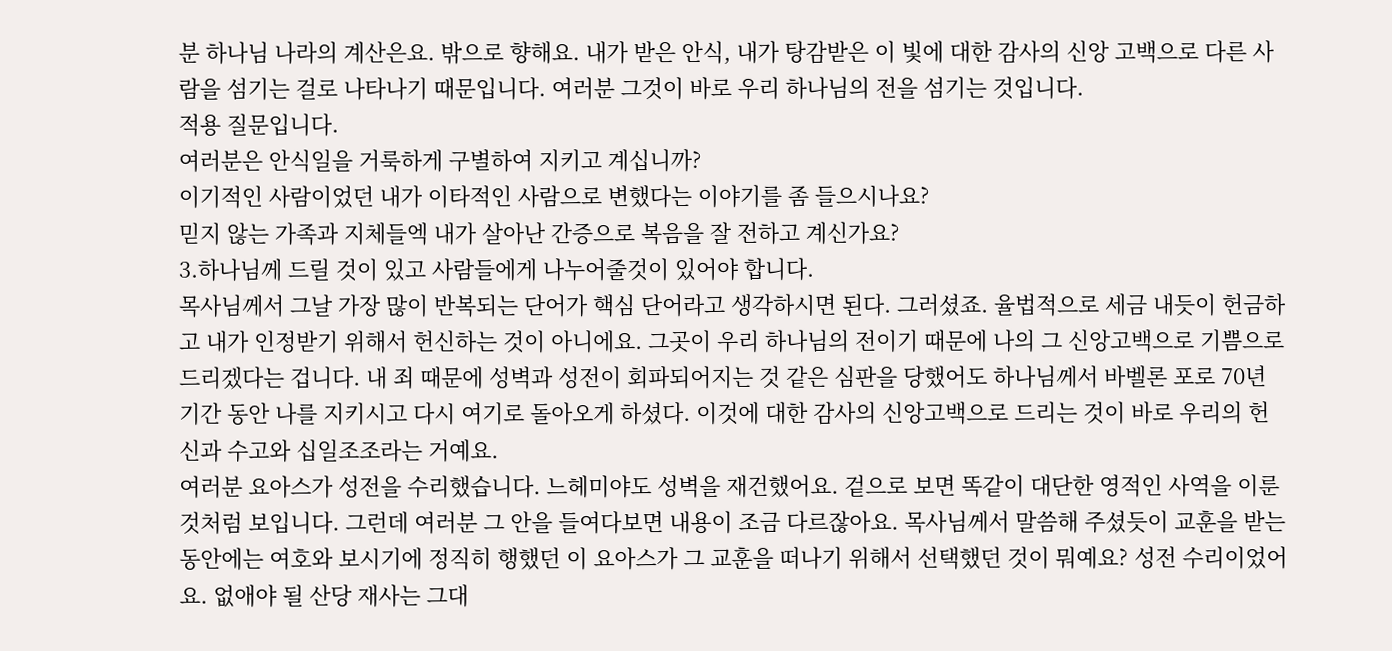분 하나님 나라의 계산은요. 밖으로 향해요. 내가 받은 안식, 내가 탕감받은 이 빛에 대한 감사의 신앙 고백으로 다른 사람을 섬기는 걸로 나타나기 때문입니다. 여러분 그것이 바로 우리 하나님의 전을 섬기는 것입니다.
적용 질문입니다.
여러분은 안식일을 거룩하게 구별하여 지키고 계십니까?
이기적인 사람이었던 내가 이타적인 사람으로 변했다는 이야기를 좀 들으시나요?
믿지 않는 가족과 지체들엑 내가 살아난 간증으로 복음을 잘 전하고 계신가요?
3.하나님께 드릴 것이 있고 사람들에게 나누어줄것이 있어야 합니다.
목사님께서 그날 가장 많이 반복되는 단어가 핵심 단어라고 생각하시면 된다. 그러셨죠. 율법적으로 세금 내듯이 헌금하고 내가 인정받기 위해서 헌신하는 것이 아니에요. 그곳이 우리 하나님의 전이기 때문에 나의 그 신앙고백으로 기쁨으로 드리겠다는 겁니다. 내 죄 때문에 성벽과 성전이 회파되어지는 것 같은 심판을 당했어도 하나님께서 바벨론 포로 70년 기간 동안 나를 지키시고 다시 여기로 돌아오게 하셨다. 이것에 대한 감사의 신앙고백으로 드리는 것이 바로 우리의 헌신과 수고와 십일조조라는 거예요.
여러분 요아스가 성전을 수리했습니다. 느헤미야도 성벽을 재건했어요. 겉으로 보면 똑같이 대단한 영적인 사역을 이룬 것처럼 보입니다. 그런데 여러분 그 안을 들여다보면 내용이 조금 다르잖아요. 목사님께서 말씀해 주셨듯이 교훈을 받는 동안에는 여호와 보시기에 정직히 행했던 이 요아스가 그 교훈을 떠나기 위해서 선택했던 것이 뭐예요? 성전 수리이었어요. 없애야 될 산당 재사는 그대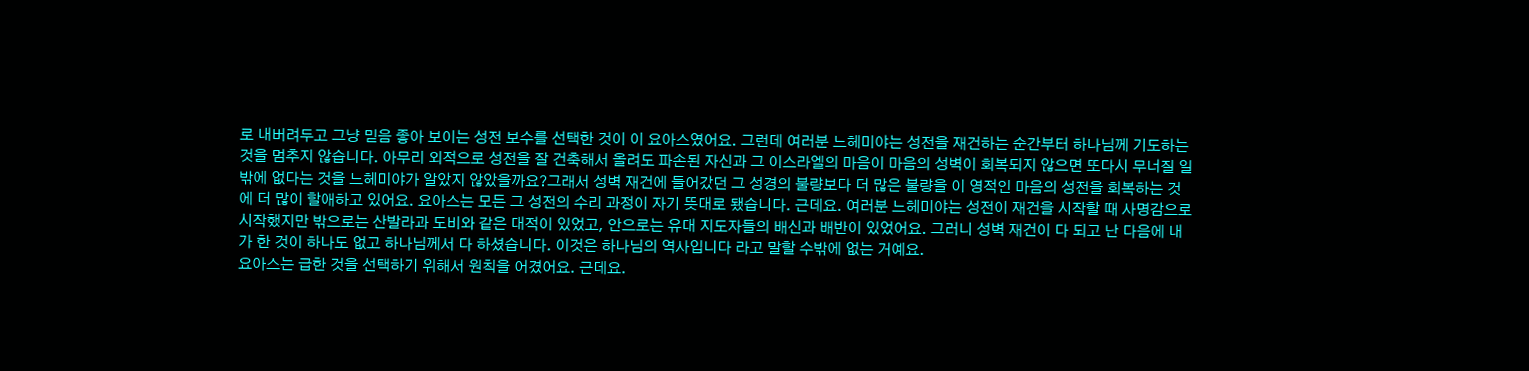로 내버려두고 그냥 믿음 좋아 보이는 성전 보수를 선택한 것이 이 요아스였어요. 그런데 여러분 느헤미야는 성전을 재건하는 순간부터 하나님께 기도하는 것을 멈추지 않습니다. 아무리 외적으로 성전을 잘 건축해서 올려도 파손된 자신과 그 이스라엘의 마음이 마음의 성벽이 회복되지 않으면 또다시 무너질 일밖에 없다는 것을 느헤미야가 알았지 않았을까요?그래서 성벽 재건에 들어갔던 그 성경의 불량보다 더 많은 불량을 이 영적인 마음의 성전을 회복하는 것에 더 많이 할애하고 있어요. 요아스는 모든 그 성전의 수리 과정이 자기 뜻대로 됐습니다. 근데요. 여러분 느헤미야는 성전이 재건을 시작할 때 사명감으로 시작했지만 밖으로는 산발라과 도비와 같은 대적이 있었고, 안으로는 유대 지도자들의 배신과 배반이 있었어요. 그러니 성벽 재건이 다 되고 난 다음에 내가 한 것이 하나도 없고 하나님께서 다 하셨습니다. 이것은 하나님의 역사입니다 라고 말할 수밖에 없는 거예요.
요아스는 급한 것을 선택하기 위해서 원칙을 어겼어요. 근데요.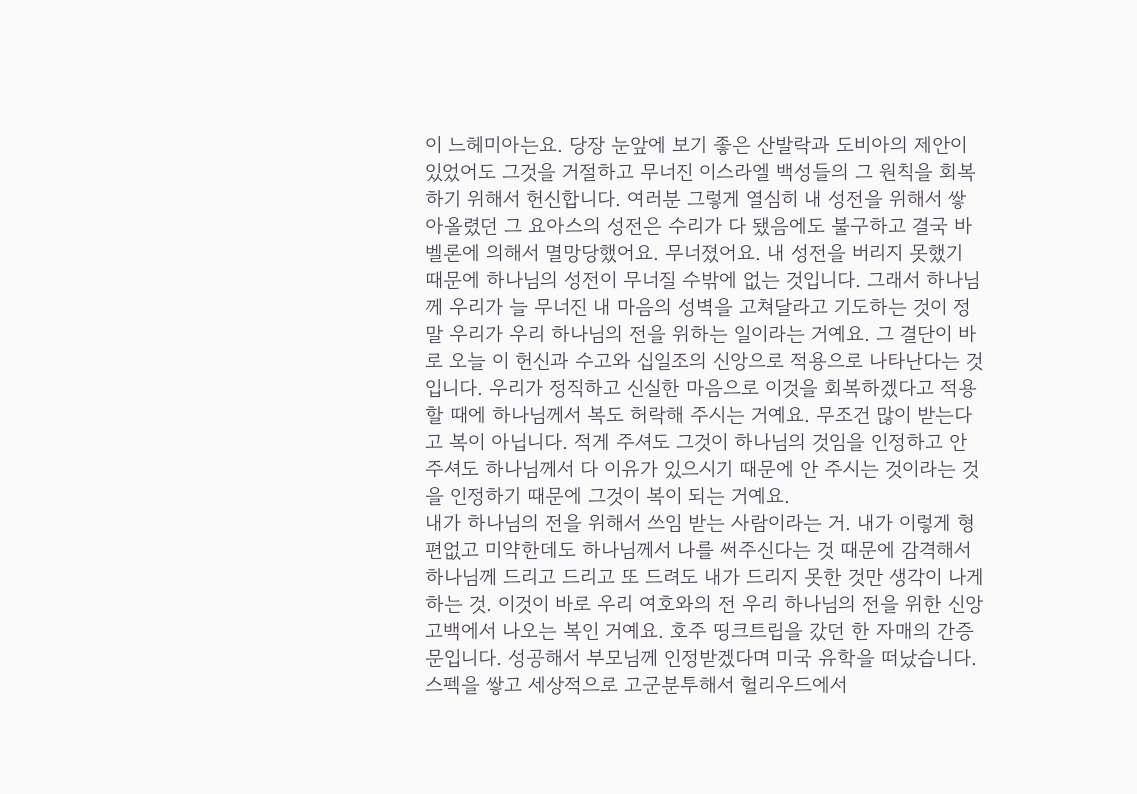이 느헤미아는요. 당장 눈앞에 보기 좋은 산발락과 도비아의 제안이 있었어도 그것을 거절하고 무너진 이스라엘 백성들의 그 원칙을 회복하기 위해서 헌신합니다. 여러분 그렇게 열심히 내 성전을 위해서 쌓아올렸던 그 요아스의 성전은 수리가 다 됐음에도 불구하고 결국 바벨론에 의해서 멸망당했어요. 무너졌어요. 내 성전을 버리지 못했기 때문에 하나님의 성전이 무너질 수밖에 없는 것입니다. 그래서 하나님께 우리가 늘 무너진 내 마음의 성벽을 고쳐달라고 기도하는 것이 정말 우리가 우리 하나님의 전을 위하는 일이라는 거예요. 그 결단이 바로 오늘 이 헌신과 수고와 십일조의 신앙으로 적용으로 나타난다는 것입니다. 우리가 정직하고 신실한 마음으로 이것을 회복하겠다고 적용할 때에 하나님께서 복도 허락해 주시는 거예요. 무조건 많이 받는다고 복이 아닙니다. 적게 주셔도 그것이 하나님의 것임을 인정하고 안 주셔도 하나님께서 다 이유가 있으시기 때문에 안 주시는 것이라는 것을 인정하기 때문에 그것이 복이 되는 거예요.
내가 하나님의 전을 위해서 쓰임 받는 사람이라는 거. 내가 이렇게 형편없고 미약한데도 하나님께서 나를 써주신다는 것 때문에 감격해서 하나님께 드리고 드리고 또 드려도 내가 드리지 못한 것만 생각이 나게 하는 것. 이것이 바로 우리 여호와의 전 우리 하나님의 전을 위한 신앙고백에서 나오는 복인 거예요. 호주 띵크트립을 갔던 한 자매의 간증문입니다. 성공해서 부모님께 인정받겠다며 미국 유학을 떠났습니다. 스펙을 쌓고 세상적으로 고군분투해서 헐리우드에서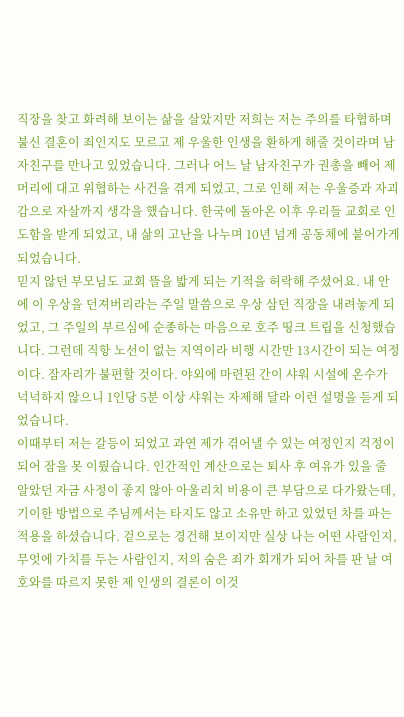직장을 찾고 화려해 보이는 삶을 살았지만 저희는 저는 주의를 타협하며 불신 결혼이 죄인지도 모르고 제 우울한 인생을 환하게 해줄 것이라며 남자친구를 만나고 있었습니다. 그러나 어느 날 남자친구가 권총을 빼어 제 머리에 대고 위협하는 사건을 겪게 되었고, 그로 인해 저는 우울증과 자괴감으로 자살까지 생각을 했습니다. 한국에 돌아온 이후 우리들 교회로 인도함을 받게 되었고, 내 삶의 고난을 나누며 10년 넘게 공동체에 붙어가게 되었습니다.
믿지 않던 부모님도 교회 뜰을 밟게 되는 기적을 허락해 주셨어요. 내 안에 이 우상을 던져버리라는 주일 말씀으로 우상 삼던 직장을 내려놓게 되었고, 그 주일의 부르심에 순종하는 마음으로 호주 띵크 트립을 신청했습니다. 그런데 직항 노선이 없는 지역이라 비행 시간만 13시간이 되는 여정이다. 잠자리가 불편할 것이다. 야외에 마련된 간이 샤워 시설에 온수가 넉넉하지 않으니 1인당 5분 이상 샤워는 자제해 달라 이런 설명을 듣게 되었습니다.
이때부터 저는 갈등이 되었고 과연 제가 겪어낼 수 있는 여정인지 걱정이 되어 잠을 못 이뤘습니다. 인간적인 계산으로는 퇴사 후 여유가 있을 줄 알았던 자금 사정이 좋지 않아 아울리치 비용이 큰 부담으로 다가왔는데, 기이한 방법으로 주님께서는 타지도 않고 소유만 하고 있었던 차를 파는 적용을 하셨습니다. 겉으로는 경건해 보이지만 실상 나는 어떤 사람인지, 무엇에 가치를 두는 사람인지, 저의 숨은 죄가 회개가 되어 차를 판 날 여호와를 따르지 못한 제 인생의 결론이 이것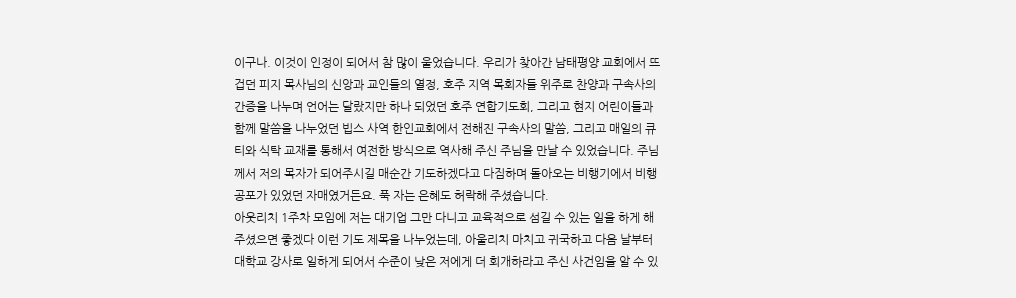이구나. 이것이 인정이 되어서 참 많이 울었습니다. 우리가 찾아간 남태평양 교회에서 뜨겁던 피지 목사님의 신앙과 교인들의 열정, 호주 지역 목회자들 위주로 찬양과 구속사의 간증을 나누며 언어는 달랐지만 하나 되었던 호주 연합기도회, 그리고 현지 어린이들과 함께 말씀을 나누었던 빕스 사역 한인교회에서 전해진 구속사의 말씀, 그리고 매일의 큐티와 식탁 교재를 통해서 여전한 방식으로 역사해 주신 주님을 만날 수 있었습니다. 주님께서 저의 목자가 되어주시길 매순간 기도하겠다고 다짐하며 돌아오는 비행기에서 비행 공포가 있었던 자매였거든요. 푹 자는 은혜도 허락해 주셨습니다.
아웃리치 1주차 모임에 저는 대기업 그만 다니고 교육적으로 섬길 수 있는 일을 하게 해 주셨으면 좋겠다 이런 기도 제목을 나누었는데, 아울리치 마치고 귀국하고 다음 날부터 대학교 강사로 일하게 되어서 수준이 낮은 저에게 더 회개하라고 주신 사건임을 알 수 있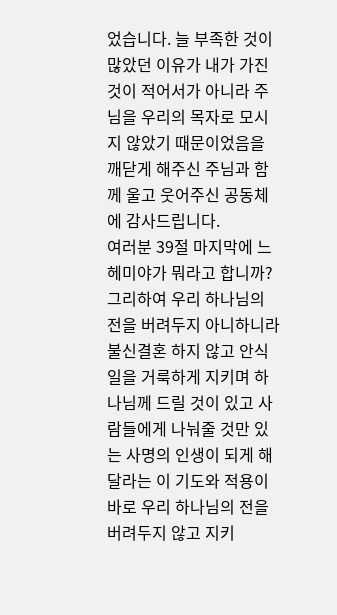었습니다. 늘 부족한 것이 많았던 이유가 내가 가진 것이 적어서가 아니라 주님을 우리의 목자로 모시지 않았기 때문이었음을 깨닫게 해주신 주님과 함께 울고 웃어주신 공동체에 감사드립니다.
여러분 39절 마지막에 느헤미야가 뭐라고 합니까?
그리하여 우리 하나님의 전을 버려두지 아니하니라 불신결혼 하지 않고 안식일을 거룩하게 지키며 하나님께 드릴 것이 있고 사람들에게 나눠줄 것만 있는 사명의 인생이 되게 해달라는 이 기도와 적용이 바로 우리 하나님의 전을 버려두지 않고 지키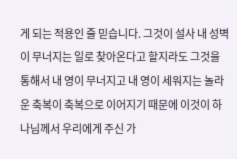게 되는 적용인 줄 믿습니다. 그것이 설사 내 성벽이 무너지는 일로 찾아온다고 할지라도 그것을 통해서 내 영이 무너지고 내 영이 세워지는 놀라운 축복이 축복으로 이어지기 때문에 이것이 하나님께서 우리에게 주신 가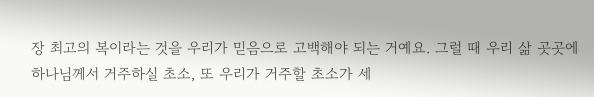장 최고의 복이라는 것을 우리가 믿음으로 고백해야 되는 거예요. 그럴 때 우리 삶 곳곳에 하나님께서 거주하실 초소, 또 우리가 거주할 초소가 세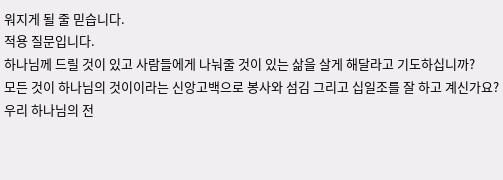워지게 될 줄 믿습니다.
적용 질문입니다.
하나님께 드릴 것이 있고 사람들에게 나눠줄 것이 있는 삶을 살게 해달라고 기도하십니까?
모든 것이 하나님의 것이이라는 신앙고백으로 봉사와 섬김 그리고 십일조를 잘 하고 계신가요?
우리 하나님의 전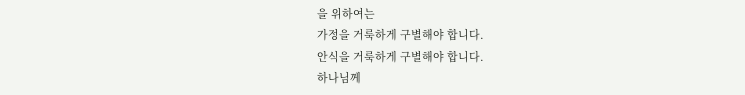을 위하여는
가정을 거룩하게 구별해야 합니다.
안식을 거룩하게 구별해야 합니다.
하나님께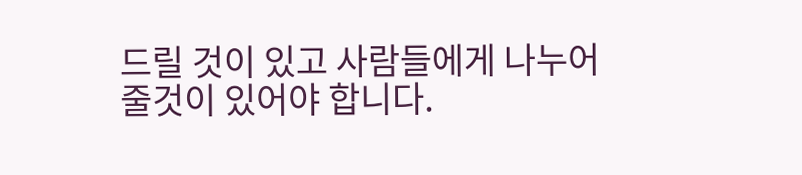드릴 것이 있고 사람들에게 나누어줄것이 있어야 합니다.